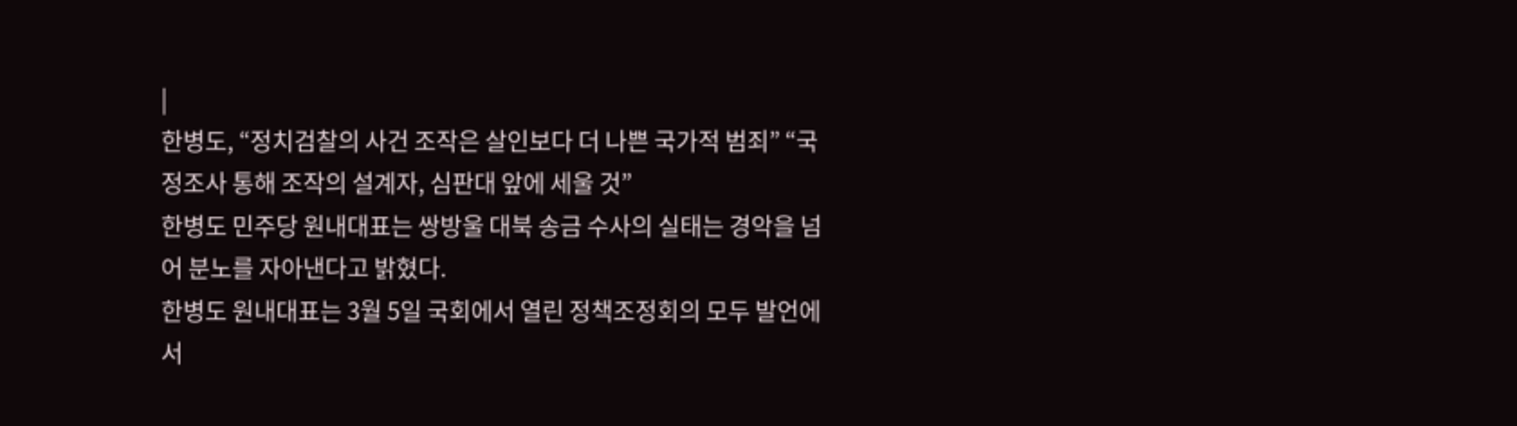|
한병도, “정치검찰의 사건 조작은 살인보다 더 나쁜 국가적 범죄” “국정조사 통해 조작의 설계자, 심판대 앞에 세울 것”
한병도 민주당 원내대표는 쌍방울 대북 송금 수사의 실태는 경악을 넘어 분노를 자아낸다고 밝혔다.
한병도 원내대표는 3월 5일 국회에서 열린 정책조정회의 모두 발언에서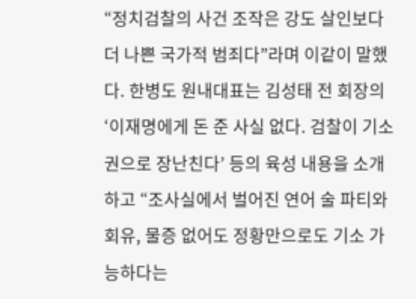“정치검찰의 사건 조작은 강도 살인보다 더 나쁜 국가적 범죄다”라며 이같이 말했다. 한병도 원내대표는 김성태 전 회장의 ‘이재명에게 돈 준 사실 없다. 검찰이 기소권으로 장난친다’ 등의 육성 내용을 소개하고 “조사실에서 벌어진 연어 술 파티와 회유, 물증 없어도 정황만으로도 기소 가능하다는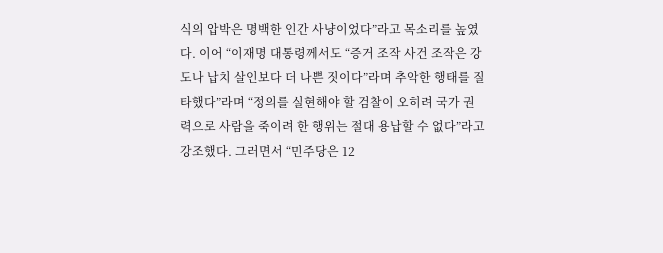식의 압박은 명백한 인간 사냥이었다”라고 목소리를 높였다. 이어 “이재명 대통령께서도 “증거 조작 사건 조작은 강도나 납치 살인보다 더 나쁜 짓이다”라며 추악한 행태를 질타했다”라며 “정의를 실현해야 할 검찰이 오히려 국가 권력으로 사람을 죽이려 한 행위는 절대 용납할 수 없다”라고 강조했다. 그러면서 “민주당은 12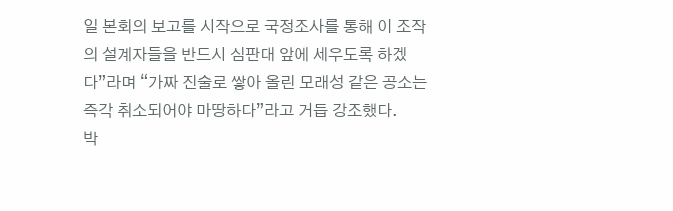일 본회의 보고를 시작으로 국정조사를 통해 이 조작의 설계자들을 반드시 심판대 앞에 세우도록 하겠다”라며 “가짜 진술로 쌓아 올린 모래성 같은 공소는 즉각 취소되어야 마땅하다”라고 거듭 강조했다.
박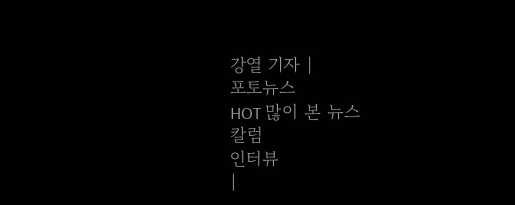강열 기자 |
포토뉴스
HOT 많이 본 뉴스
칼럼
인터뷰
|